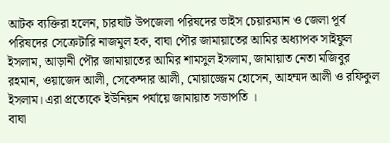আটক ব্যক্তিরা হলেন, চারঘাট উপজেলা পরিষদের ভাইস চেয়ারম্যান ও জেলা পূর্ব পরিষদের সেক্রেটারি নাজমুল হক, বাঘা পৌর জামায়াতের আমির অধ্যাপক সাইফুল ইসলাম, আড়ানী পৌর জামায়াতের আমির শামসুল ইসলাম, জামায়াত নেতা মজিবুর রহমান, ওয়াজেদ আলী, সেকেন্দার আলী, মোয়াজ্জেম হোসেন, আহম্মদ আলী ও রফিকুল ইসলাম। এরা প্রত্যেকে ইউনিয়ন পর্যায়ে জামায়াত সভাপতি ।
বাঘা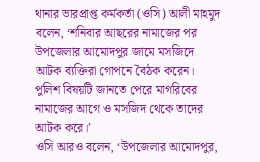থানার ভারপ্রাপ্ত কর্মকর্তা (ওসি) আলী মাহমুদ বলেন, ‘শনিবার আছরের নামাজের পর উপজেলার আমোদপুর জামে মসজিদে আটক ব্যক্তিরা গোপনে বৈঠক করেন। পুলিশ বিষয়টি জানতে পেরে মাগরিবের নামাজের আগে ও মসজিদ থেকে তাদের আটক করে।’
ওসি আরও বলেন, ‘উপজেলার আমোদপুর,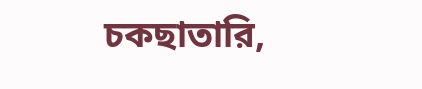চকছাতারি,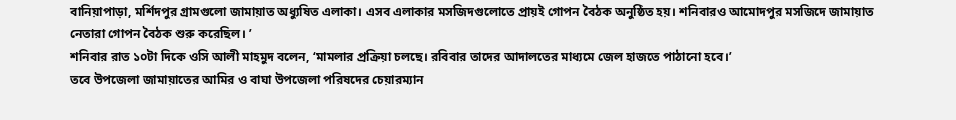বানিয়াপাড়া, মর্শিদপুর গ্রামগুলো জামায়াত অধ্যুষিত এলাকা। এসব এলাকার মসজিদগুলোতে প্রায়ই গোপন বৈঠক অনুষ্ঠিত হয়। শনিবারও আমোদপুর মসজিদে জামায়াত নেতারা গোপন বৈঠক শুরু করেছিল। ’
শনিবার রাত ১০টা দিকে ওসি আলী মাহমুদ বলেন, ‘মামলার প্রক্রিয়া চলছে। রবিবার তাদের আদালতের মাধ্যমে জেল হাজতে পাঠানো হবে।’
তবে উপজেলা জামায়াতের আমির ও বাঘা উপজেলা পরিষদের চেয়ারম্যান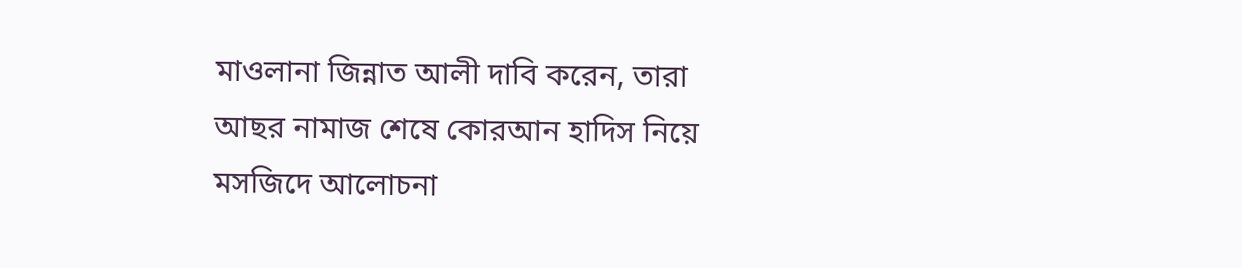মাওলানা জিন্নাত আলী দাবি করেন, তারা আছর নামাজ শেষে কোরআন হাদিস নিয়ে মসজিদে আলোচনা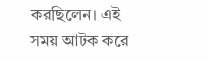করছিলেন। এই সময় আটক করে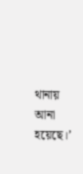থানায় আনা হয়েছে।’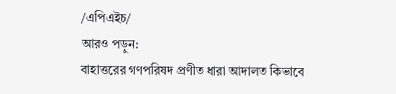/এপিএইচ/
আরও পড়ুন:
বাহাত্তরের গণপরিষদ প্রণীত ধারা আদালত কিভাবে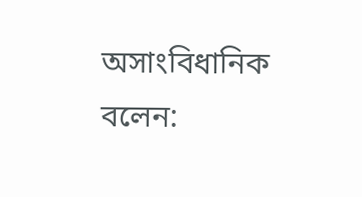অসাংবিধানিক বলেন: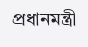প্রধানমন্ত্রী